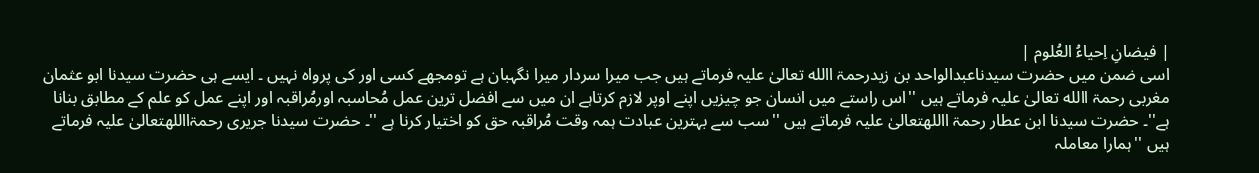| فیضانِ اِحیاءُ العُلوم |
اسی ضمن میں حضرت سیدناعبدالواحد بن زیدرحمۃ االله تعالیٰ علیہ فرماتے ہیں جب میرا سردار میرا نگہبان ہے تومجھے کسی اور کی پرواہ نہیں ۔ ایسے ہی حضرت سیدنا ابو عثمان مغربی رحمۃ االله تعالیٰ علیہ فرماتے ہیں ''اس راستے میں انسان جو چیزیں اپنے اوپر لازم کرتاہے ان میں سے افضل ترین عمل مُحاسبہ اورمُراقبہ اور اپنے عمل کو علم کے مطابق بنانا ہے''۔ حضرت سیدنا ابن عطار رحمۃ االلهتعالیٰ علیہ فرماتے ہیں ''سب سے بہترین عبادت ہمہ وقت مُراقبہ حق کو اختیار کرنا ہے ''۔ حضرت سیدنا جریری رحمۃااللهتعالیٰ علیہ فرماتے ہیں ''ہمارا معاملہ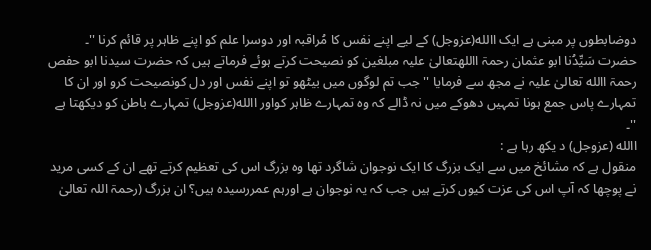دوضابطوں پر مبنی ہے ایک االله(عزوجل) کے لیے اپنے نفس کا مُراقبہ اور دوسرا علم کو اپنے ظاہر پر قائم کرنا ''۔ حضرت سَیِّدُنا ابو عثمان رحمۃ االلهتعالیٰ علیہ مبلغین کو نصیحت کرتے ہوئے فرماتے ہیں کہ حضرت سیدنا ابو حفص رحمۃ االله تعالیٰ علیہ نے مجھ سے فرمایا '' جب تم لوگوں میں بیٹھو تو اپنے نفس اور دل کونصیحت کرو اور ان کا تمہارے پاس جمع ہونا تمہیں دھوکے میں نہ ڈالے کہ وہ تمہارے ظاہر کواور االله(عزوجل) تمہارے باطن کو دیکھتا ہے ''۔
االله (عزوجل) د یکھ رہا ہے :
منقول ہے کہ مشائخ میں سے ایک بزرگ کا ایک نوجوان شاگرد تھا وہ بزرگ اس کی تعظیم کرتے تھے ان کے کسی مرید نے پوچھا کہ آپ اس کی عزت کیوں کرتے ہیں جب کہ یہ نوجوان ہے اورہم عمررسیدہ ہیں؟ ان بزرگ (رحمۃ اللہ تعالیٰ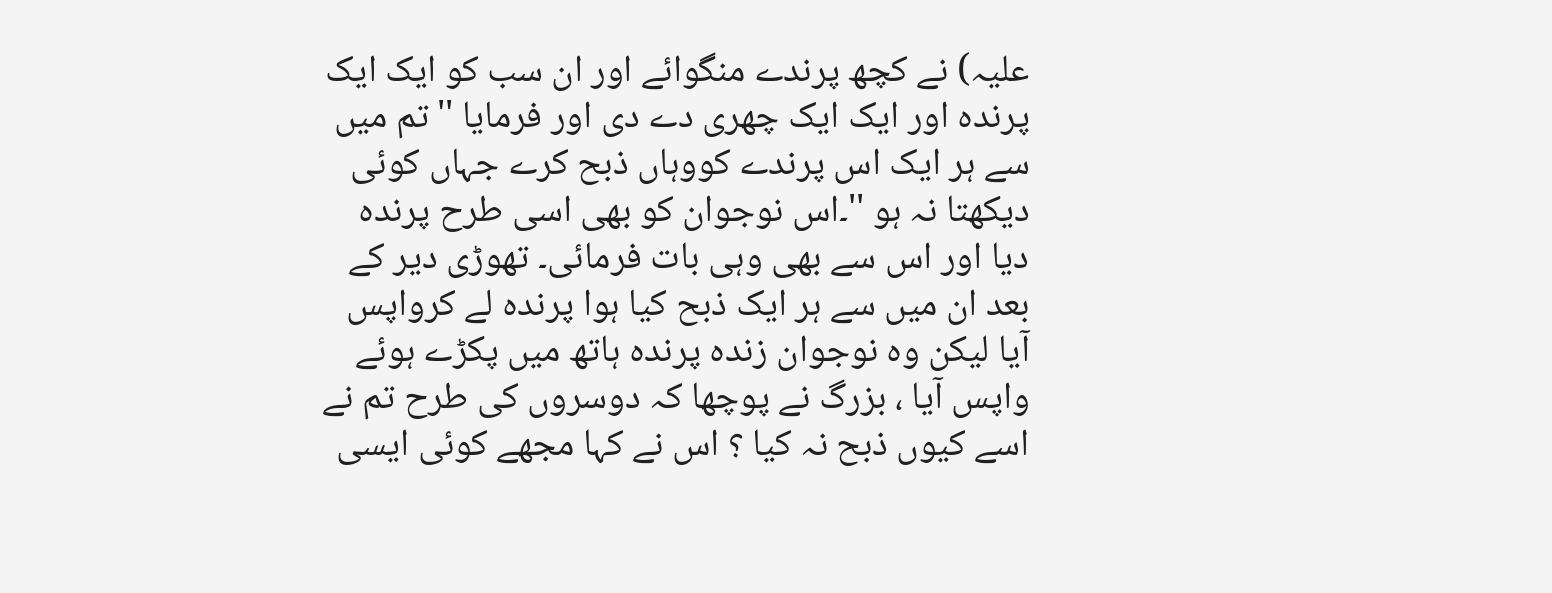علیہ) نے کچھ پرندے منگوائے اور ان سب کو ایک ایک پرندہ اور ایک ایک چھری دے دی اور فرمایا '' تم میں سے ہر ایک اس پرندے کووہاں ذبح کرے جہاں کوئی دیکھتا نہ ہو ''۔اس نوجوان کو بھی اسی طرح پرندہ دیا اور اس سے بھی وہی بات فرمائی۔ تھوڑی دیر کے بعد ان میں سے ہر ایک ذبح کیا ہوا پرندہ لے کرواپس آیا لیکن وہ نوجوان زندہ پرندہ ہاتھ میں پکڑے ہوئے واپس آیا ، بزرگ نے پوچھا کہ دوسروں کی طرح تم نے اسے کیوں ذبح نہ کیا ؟ اس نے کہا مجھے کوئی ایسی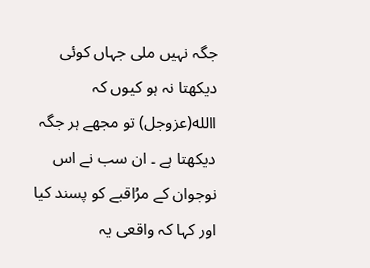جگہ نہیں ملی جہاں کوئی دیکھتا نہ ہو کیوں کہ االله(عزوجل) تو مجھے ہر جگہ دیکھتا ہے ۔ ان سب نے اس نوجوان کے مرُاقبے کو پسند کیا اور کہا کہ واقعی یہ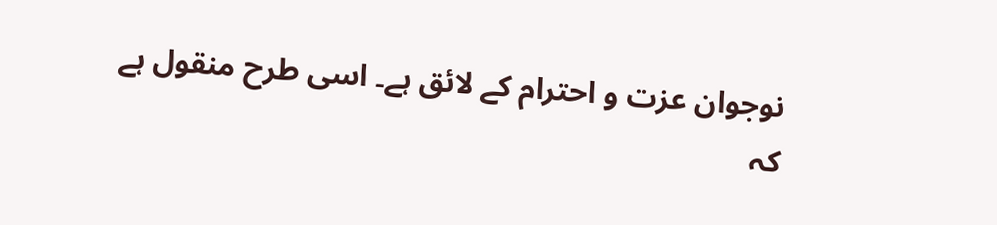نوجوان عزت و احترام کے لائق ہے۔ اسی طرح منقول ہے کہ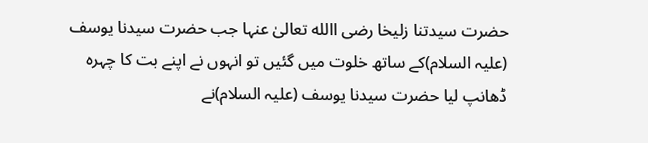حضرت سیدتنا زلیخا رضی االله تعالیٰ عنہا جب حضرت سیدنا یوسف (علیہ السلام)کے ساتھ خلوت میں گئیں تو انہوں نے اپنے بت کا چہرہ ڈھانپ لیا حضرت سیدنا یوسف (علیہ السلام)نے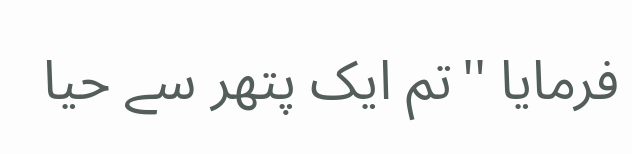فرمایا ''تم ایک پتھر سے حیا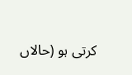کرتی ہو (حالاں